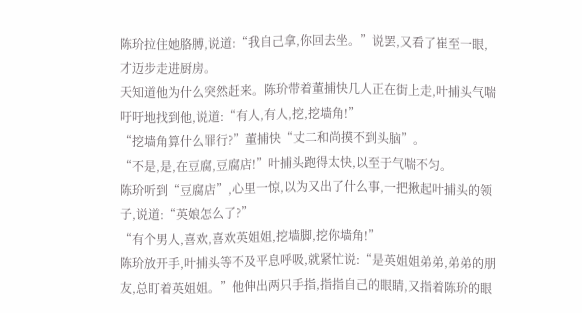陈玠拉住她胳膊,说道:“我自己拿,你回去坐。”说罢,又看了崔至一眼,才迈步走进厨房。
天知道他为什么突然赶来。陈玠带着董捕快几人正在街上走,叶捕头气喘吁吁地找到他,说道:“有人,有人,挖,挖墙角!”
“挖墙角算什么罪行?”董捕快“丈二和尚摸不到头脑”。
“不是,是,在豆腐,豆腐店!”叶捕头跑得太快,以至于气喘不匀。
陈玠听到“豆腐店”,心里一惊,以为又出了什么事,一把揪起叶捕头的领子,说道:“英娘怎么了?”
“有个男人,喜欢,喜欢英姐姐,挖墙脚,挖你墙角!”
陈玠放开手,叶捕头等不及平息呼吸,就紧忙说:“是英姐姐弟弟,弟弟的朋友,总盯着英姐姐。”他伸出两只手指,指指自己的眼睛,又指着陈玠的眼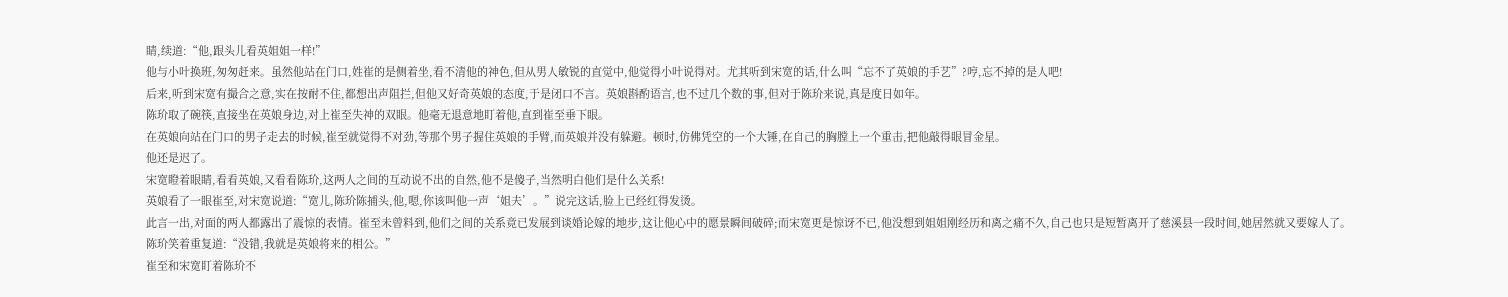睛,续道:“他,跟头儿看英姐姐一样!”
他与小叶换班,匆匆赶来。虽然他站在门口,姓崔的是侧着坐,看不清他的神色,但从男人敏锐的直觉中,他觉得小叶说得对。尤其听到宋宽的话,什么叫“忘不了英娘的手艺”?哼,忘不掉的是人吧!
后来,听到宋宽有撮合之意,实在按耐不住,都想出声阻拦,但他又好奇英娘的态度,于是闭口不言。英娘斟酌语言,也不过几个数的事,但对于陈玠来说,真是度日如年。
陈玠取了碗筷,直接坐在英娘身边,对上崔至失神的双眼。他毫无退意地盯着他,直到崔至垂下眼。
在英娘向站在门口的男子走去的时候,崔至就觉得不对劲,等那个男子握住英娘的手臂,而英娘并没有躲避。顿时,仿佛凭空的一个大锤,在自己的胸膛上一个重击,把他敲得眼冒金星。
他还是迟了。
宋宽瞪着眼睛,看看英娘,又看看陈玠,这两人之间的互动说不出的自然,他不是傻子,当然明白他们是什么关系!
英娘看了一眼崔至,对宋宽说道:“宽儿,陈玠陈捕头,他,嗯,你该叫他一声‘姐夫’。”说完这话,脸上已经红得发烫。
此言一出,对面的两人都露出了震惊的表情。崔至未曾料到,他们之间的关系竟已发展到谈婚论嫁的地步,这让他心中的愿景瞬间破碎;而宋宽更是惊讶不已,他没想到姐姐刚经历和离之痛不久,自己也只是短暂离开了慈溪县一段时间,她居然就又要嫁人了。
陈玠笑着重复道:“没错,我就是英娘将来的相公。”
崔至和宋宽盯着陈玠不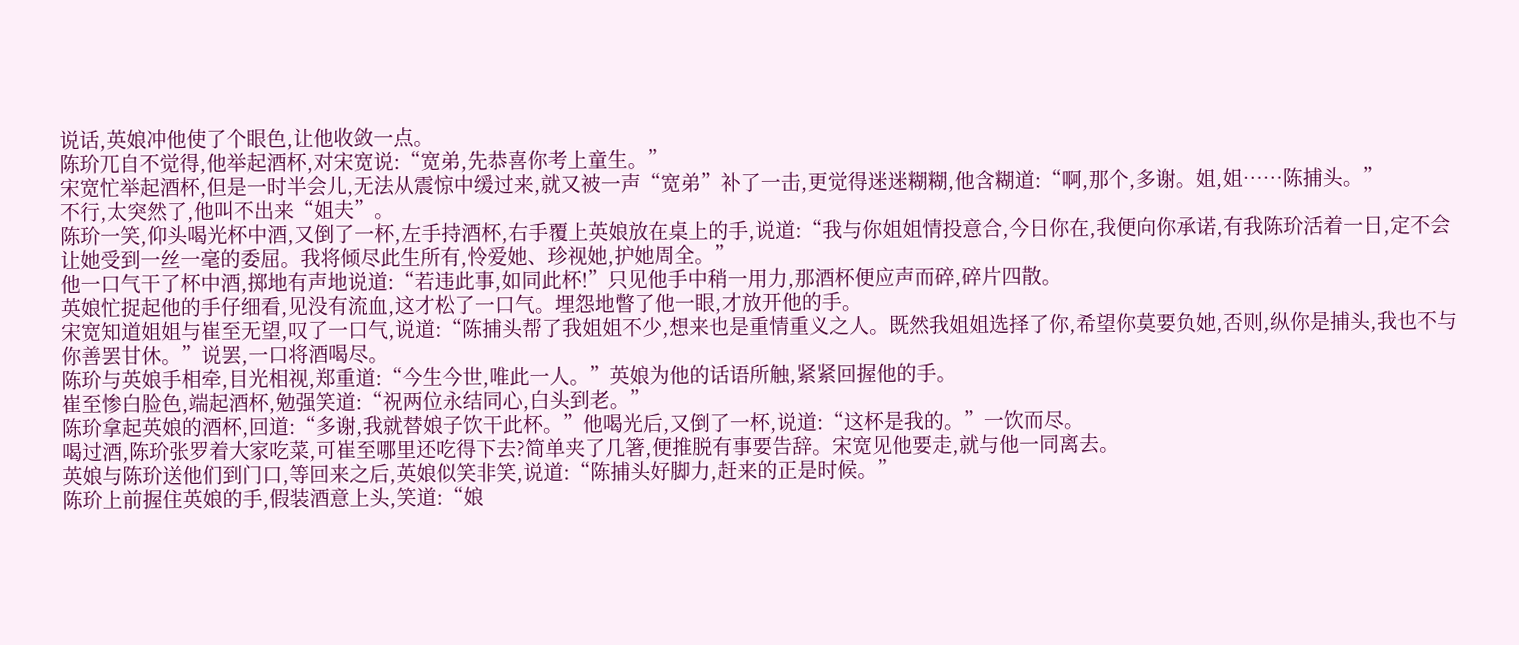说话,英娘冲他使了个眼色,让他收敛一点。
陈玠兀自不觉得,他举起酒杯,对宋宽说:“宽弟,先恭喜你考上童生。”
宋宽忙举起酒杯,但是一时半会儿,无法从震惊中缓过来,就又被一声“宽弟”补了一击,更觉得迷迷糊糊,他含糊道:“啊,那个,多谢。姐,姐……陈捕头。”
不行,太突然了,他叫不出来“姐夫”。
陈玠一笑,仰头喝光杯中酒,又倒了一杯,左手持酒杯,右手覆上英娘放在桌上的手,说道:“我与你姐姐情投意合,今日你在,我便向你承诺,有我陈玠活着一日,定不会让她受到一丝一毫的委屈。我将倾尽此生所有,怜爱她、珍视她,护她周全。”
他一口气干了杯中酒,掷地有声地说道:“若违此事,如同此杯!”只见他手中稍一用力,那酒杯便应声而碎,碎片四散。
英娘忙捉起他的手仔细看,见没有流血,这才松了一口气。埋怨地瞥了他一眼,才放开他的手。
宋宽知道姐姐与崔至无望,叹了一口气,说道:“陈捕头帮了我姐姐不少,想来也是重情重义之人。既然我姐姐选择了你,希望你莫要负她,否则,纵你是捕头,我也不与你善罢甘休。”说罢,一口将酒喝尽。
陈玠与英娘手相牵,目光相视,郑重道:“今生今世,唯此一人。”英娘为他的话语所触,紧紧回握他的手。
崔至惨白脸色,端起酒杯,勉强笑道:“祝两位永结同心,白头到老。”
陈玠拿起英娘的酒杯,回道:“多谢,我就替娘子饮干此杯。”他喝光后,又倒了一杯,说道:“这杯是我的。”一饮而尽。
喝过酒,陈玠张罗着大家吃菜,可崔至哪里还吃得下去?简单夹了几箸,便推脱有事要告辞。宋宽见他要走,就与他一同离去。
英娘与陈玠送他们到门口,等回来之后,英娘似笑非笑,说道:“陈捕头好脚力,赶来的正是时候。”
陈玠上前握住英娘的手,假装酒意上头,笑道:“娘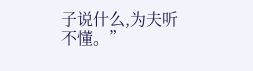子说什么,为夫听不懂。”